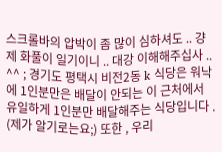스크롤바의 압박이 좀 많이 심하셔도 .. 걍 제 화풀이 일기이니 .. 대강 이해해주십사 .. ^^ ; 경기도 평택시 비전2동 k 식당은 워낙에 1인분만은 배달이 안되는 이 근처에서 유일하게 1인분만 배달해주는 식당입니다 . (제가 알기로는요;) 또한 , 우리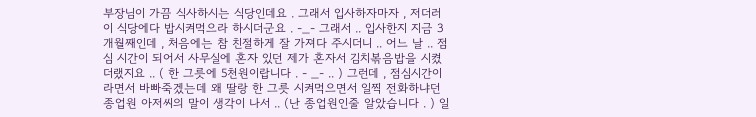부장님이 가끔 식사하시는 식당인데요 . 그래서 입사하자마자 , 저더러 이 식당에다 밥시켜먹으라 하시더군요 . -_- 그래서 .. 입사한지 지금 3개월째인데 , 처음에는 참 친절하게 잘 가져다 주시더니 .. 어느 날 .. 점심 시간이 되어서 사무실에 혼자 있던 제가 혼자서 김치볶음밥을 시켰더랬지요 .. ( 한 그릇에 5천원이랍니다 . - _- .. ) 그런데 , 점심시간이라면서 바빠죽겠는데 왜 딸랑 한 그릇 시켜먹으면서 일찍 전화하냐던 종업원 아저씨의 말이 생각이 나서 .. (난 종업원인줄 알았습니다 . ) 일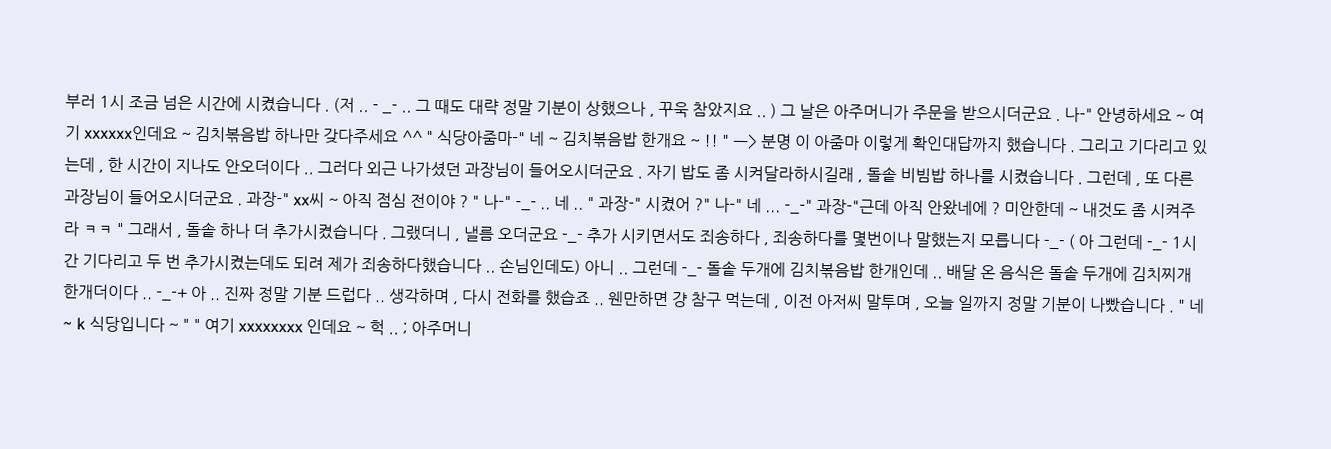부러 1시 조금 넘은 시간에 시켰습니다 . (저 .. - _- .. 그 때도 대략 정말 기분이 상했으나 , 꾸욱 참았지요 .. ) 그 날은 아주머니가 주문을 받으시더군요 . 나-" 안녕하세요 ~ 여기 xxxxxx인데요 ~ 김치볶음밥 하나만 갖다주세요 ^^ " 식당아줌마-" 네 ~ 김치볶음밥 한개요 ~ !! " ㅡ> 분명 이 아줌마 이렇게 확인대답까지 했습니다 . 그리고 기다리고 있는데 , 한 시간이 지나도 안오더이다 .. 그러다 외근 나가셨던 과장님이 들어오시더군요 . 자기 밥도 좀 시켜달라하시길래 , 돌솥 비빔밥 하나를 시켰습니다 . 그런데 , 또 다른 과장님이 들어오시더군요 . 과장-" xx씨 ~ 아직 점심 전이야 ? " 나-" -_- .. 네 .. " 과장-" 시켰어 ?" 나-" 네 ... -_-" 과장-"근데 아직 안왔네에 ? 미안한데 ~ 내것도 좀 시켜주라 ㅋㅋ " 그래서 , 돌솥 하나 더 추가시켰습니다 . 그랬더니 , 낼름 오더군요 -_- 추가 시키면서도 죄송하다 , 죄송하다를 몇번이나 말했는지 모릅니다 -_- ( 아 그런데 -_- 1시간 기다리고 두 번 추가시켰는데도 되려 제가 죄송하다했습니다 .. 손님인데도) 아니 .. 그런데 -_- 돌솥 두개에 김치볶음밥 한개인데 .. 배달 온 음식은 돌솥 두개에 김치찌개 한개더이다 .. -_-+ 아 .. 진짜 정말 기분 드럽다 .. 생각하며 , 다시 전화를 했습죠 .. 웬만하면 걍 참구 먹는데 , 이전 아저씨 말투며 , 오늘 일까지 정말 기분이 나빴습니다 . " 네 ~ k 식당입니다 ~ " " 여기 xxxxxxxx 인데요 ~ 헉 .. ; 아주머니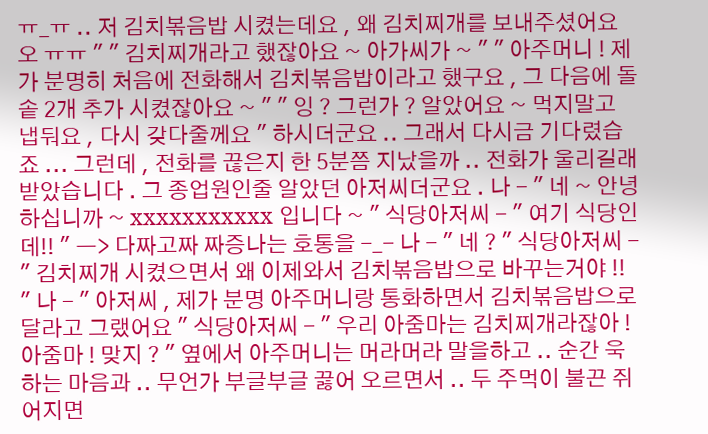ㅠ_ㅠ .. 저 김치볶음밥 시켰는데요 , 왜 김치찌개를 보내주셨어요오 ㅠㅠ " " 김치찌개라고 했잖아요 ~ 아가씨가 ~ " " 아주머니 ! 제가 분명히 처음에 전화해서 김치볶음밥이라고 했구요 , 그 다음에 돌솥 2개 추가 시켰잖아요 ~ " " 잉 ? 그런가 ? 알았어요 ~ 먹지말고 냅둬요 , 다시 갖다줄께요 " 하시더군요 .. 그래서 다시금 기다렸습죠 ... 그런데 , 전화를 끊은지 한 5분쯤 지났을까 .. 전화가 울리길래 받았습니다 . 그 종업원인줄 알았던 아저씨더군요 . 나 - " 네 ~ 안녕하십니까 ~ xxxxxxxxxxx 입니다 ~ " 식당아저씨 - " 여기 식당인데!! " ㅡ> 다짜고짜 짜증나는 호통을 -_- 나 - " 네 ? " 식당아저씨 - " 김치찌개 시켰으면서 왜 이제와서 김치볶음밥으로 바꾸는거야 !! " 나 - " 아저씨 , 제가 분명 아주머니랑 통화하면서 김치볶음밥으로 달라고 그랬어요 " 식당아저씨 - " 우리 아줌마는 김치찌개라잖아 ! 아줌마 ! 맞지 ? " 옆에서 아주머니는 머라머라 말을하고 .. 순간 욱 하는 마음과 .. 무언가 부글부글 끓어 오르면서 .. 두 주먹이 불끈 쥐어지면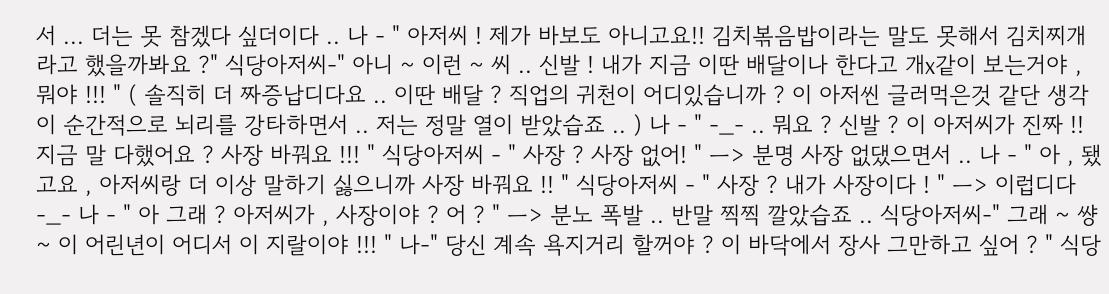서 ... 더는 못 참겠다 싶더이다 .. 나 - " 아저씨 ! 제가 바보도 아니고요!! 김치볶음밥이라는 말도 못해서 김치찌개라고 했을까봐요 ?" 식당아저씨-" 아니 ~ 이런 ~ 씨 .. 신발 ! 내가 지금 이딴 배달이나 한다고 개x같이 보는거야 , 뭐야 !!! " ( 솔직히 더 짜증납디다요 .. 이딴 배달 ? 직업의 귀천이 어디있습니까 ? 이 아저씬 글러먹은것 같단 생각이 순간적으로 뇌리를 강타하면서 .. 저는 정말 열이 받았습죠 .. ) 나 - " -_- .. 뭐요 ? 신발 ? 이 아저씨가 진짜 !! 지금 말 다했어요 ? 사장 바꿔요 !!! " 식당아저씨 - " 사장 ? 사장 없어! " ㅡ> 분명 사장 없댔으면서 .. 나 - " 아 , 됐고요 , 아저씨랑 더 이상 말하기 싫으니까 사장 바꿔요 !! " 식당아저씨 - " 사장 ? 내가 사장이다 ! " ㅡ> 이럽디다 -_- 나 - " 아 그래 ? 아저씨가 , 사장이야 ? 어 ? " ㅡ> 분노 폭발 .. 반말 찍찍 깔았습죠 .. 식당아저씨-" 그래 ~ 썅 ~ 이 어린년이 어디서 이 지랄이야 !!! " 나-" 당신 계속 욕지거리 할꺼야 ? 이 바닥에서 장사 그만하고 싶어 ? " 식당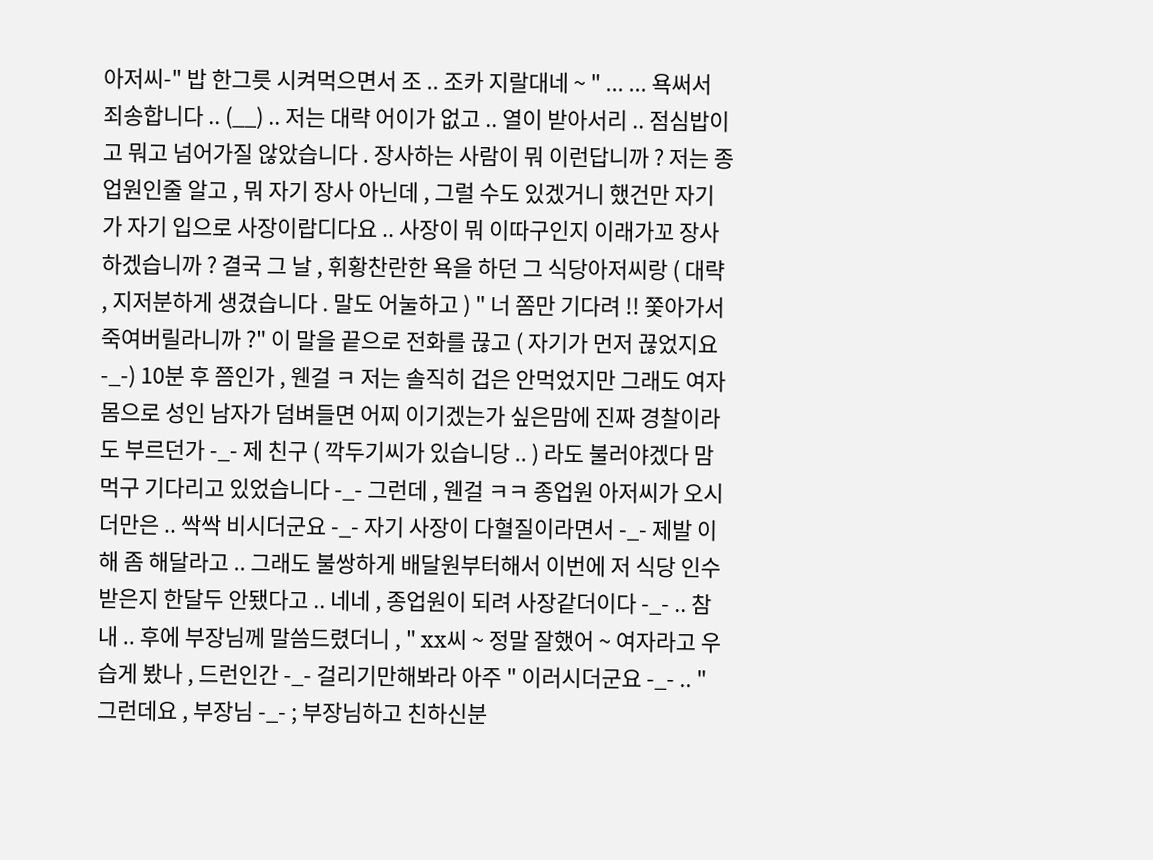아저씨-" 밥 한그릇 시켜먹으면서 조 .. 조카 지랄대네 ~ " ... ... 욕써서 죄송합니다 .. (__) .. 저는 대략 어이가 없고 .. 열이 받아서리 .. 점심밥이고 뭐고 넘어가질 않았습니다 . 장사하는 사람이 뭐 이런답니까 ? 저는 종업원인줄 알고 , 뭐 자기 장사 아닌데 , 그럴 수도 있겠거니 했건만 자기가 자기 입으로 사장이랍디다요 .. 사장이 뭐 이따구인지 이래가꼬 장사하겠습니까 ? 결국 그 날 , 휘황찬란한 욕을 하던 그 식당아저씨랑 ( 대략 , 지저분하게 생겼습니다 . 말도 어눌하고 ) " 너 쫌만 기다려 !! 쫓아가서 죽여버릴라니까 ?" 이 말을 끝으로 전화를 끊고 ( 자기가 먼저 끊었지요 -_-) 10분 후 쯤인가 , 웬걸 ㅋ 저는 솔직히 겁은 안먹었지만 그래도 여자몸으로 성인 남자가 덤벼들면 어찌 이기겠는가 싶은맘에 진짜 경찰이라도 부르던가 -_- 제 친구 ( 깍두기씨가 있습니당 .. ) 라도 불러야겠다 맘먹구 기다리고 있었습니다 -_- 그런데 , 웬걸 ㅋㅋ 종업원 아저씨가 오시더만은 .. 싹싹 비시더군요 -_- 자기 사장이 다혈질이라면서 -_- 제발 이해 좀 해달라고 .. 그래도 불쌍하게 배달원부터해서 이번에 저 식당 인수받은지 한달두 안됐다고 .. 네네 , 종업원이 되려 사장같더이다 -_- .. 참내 .. 후에 부장님께 말씀드렸더니 , " xx씨 ~ 정말 잘했어 ~ 여자라고 우습게 봤나 , 드런인간 -_- 걸리기만해봐라 아주 " 이러시더군요 -_- .. " 그런데요 , 부장님 -_- ; 부장님하고 친하신분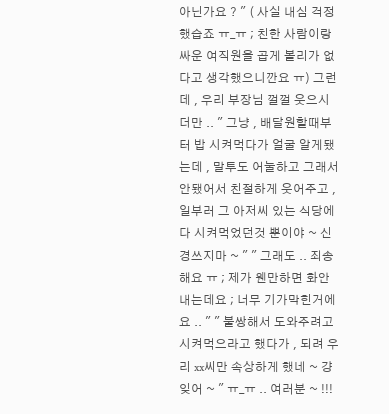아닌가요 ? " ( 사실 내심 걱정했습죠 ㅠ_ㅠ ; 친한 사람이랑 싸운 여직원을 곱게 볼리가 없다고 생각했으니깐요 ㅠ) 그런데 , 우리 부장님 껄껄 웃으시더만 .. " 그냥 , 배달원할때부터 밥 시켜먹다가 얼굴 알게됐는데 , 말투도 어눌하고 그래서 안됐어서 친절하게 웃어주고 , 일부러 그 아저씨 있는 식당에다 시켜먹었던것 뿐이야 ~ 신경쓰지마 ~ " " 그래도 .. 죄송해요 ㅠ ; 제가 웬만하면 화안내는데요 ; 너무 기가막힌거에요 .. " " 불쌍해서 도와주려고 시켜먹으라고 했다가 , 되려 우리 xx씨만 속상하게 했네 ~ 걍 잊어 ~ " ㅠ_ㅠ .. 여러분 ~ !!!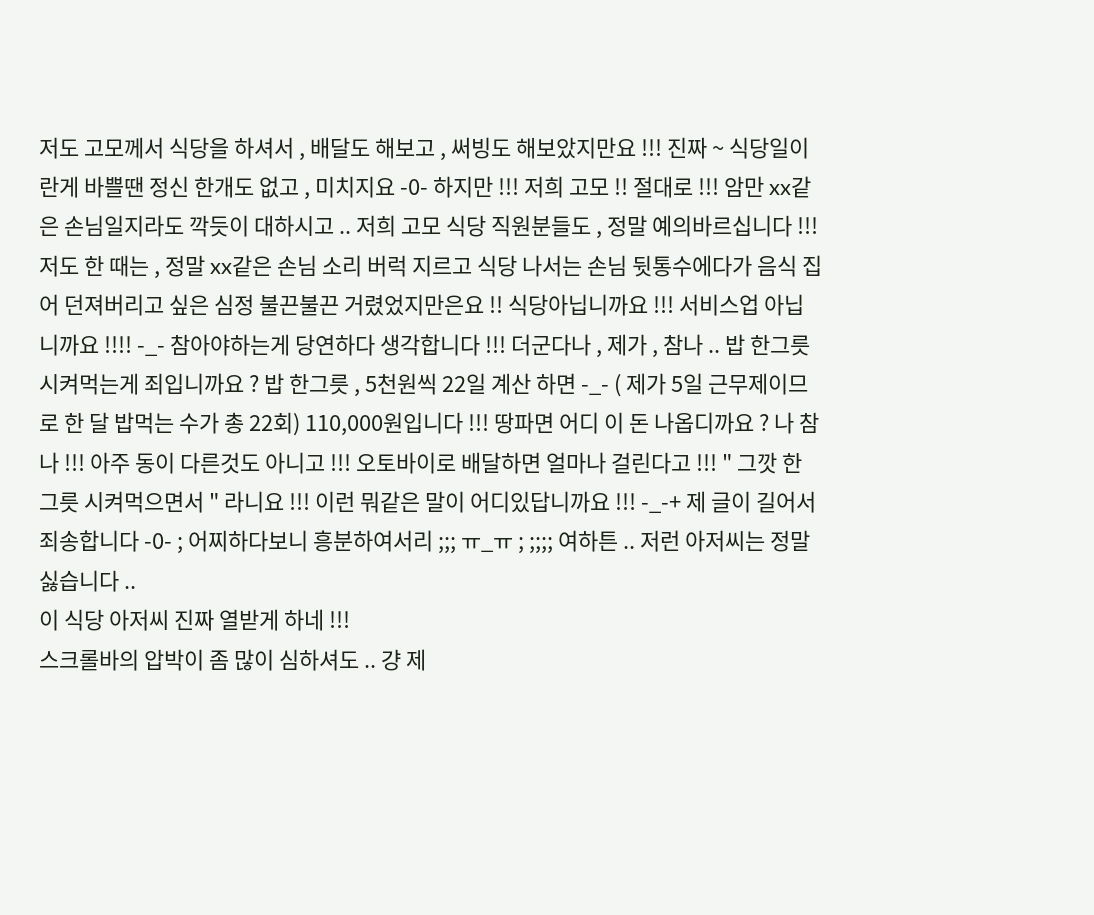저도 고모께서 식당을 하셔서 , 배달도 해보고 , 써빙도 해보았지만요 !!! 진짜 ~ 식당일이란게 바쁠땐 정신 한개도 없고 , 미치지요 -0- 하지만 !!! 저희 고모 !! 절대로 !!! 암만 xx같은 손님일지라도 깍듯이 대하시고 .. 저희 고모 식당 직원분들도 , 정말 예의바르십니다 !!! 저도 한 때는 , 정말 xx같은 손님 소리 버럭 지르고 식당 나서는 손님 뒷통수에다가 음식 집어 던져버리고 싶은 심정 불끈불끈 거렸었지만은요 !! 식당아닙니까요 !!! 서비스업 아닙니까요 !!!! -_- 참아야하는게 당연하다 생각합니다 !!! 더군다나 , 제가 , 참나 .. 밥 한그릇 시켜먹는게 죄입니까요 ? 밥 한그릇 , 5천원씩 22일 계산 하면 -_- ( 제가 5일 근무제이므로 한 달 밥먹는 수가 총 22회) 110,000원입니다 !!! 땅파면 어디 이 돈 나옵디까요 ? 나 참나 !!! 아주 동이 다른것도 아니고 !!! 오토바이로 배달하면 얼마나 걸린다고 !!! " 그깟 한 그릇 시켜먹으면서 " 라니요 !!! 이런 뭐같은 말이 어디있답니까요 !!! -_-+ 제 글이 길어서 죄송합니다 -0- ; 어찌하다보니 흥분하여서리 ;;; ㅠ_ㅠ ; ;;;; 여하튼 .. 저런 아저씨는 정말 싫습니다 ..
이 식당 아저씨 진짜 열받게 하네 !!!
스크롤바의 압박이 좀 많이 심하셔도 .. 걍 제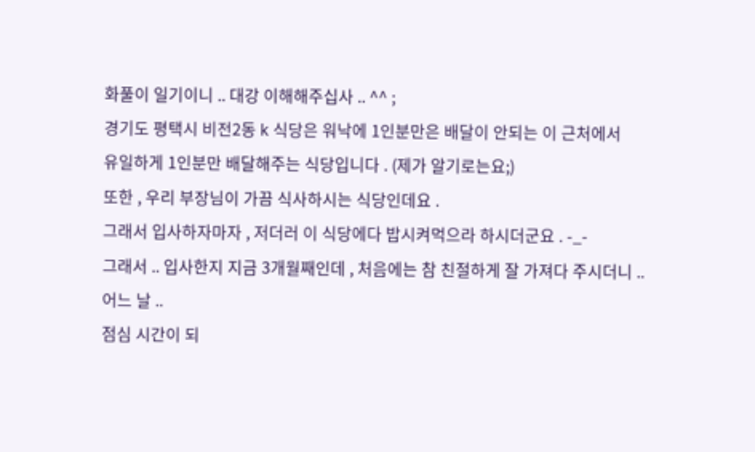화풀이 일기이니 .. 대강 이해해주십사 .. ^^ ;
경기도 평택시 비전2동 k 식당은 워낙에 1인분만은 배달이 안되는 이 근처에서
유일하게 1인분만 배달해주는 식당입니다 . (제가 알기로는요;)
또한 , 우리 부장님이 가끔 식사하시는 식당인데요 .
그래서 입사하자마자 , 저더러 이 식당에다 밥시켜먹으라 하시더군요 . -_-
그래서 .. 입사한지 지금 3개월째인데 , 처음에는 참 친절하게 잘 가져다 주시더니 ..
어느 날 ..
점심 시간이 되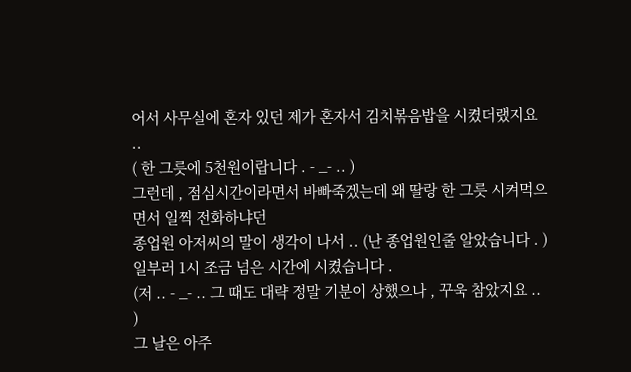어서 사무실에 혼자 있던 제가 혼자서 김치볶음밥을 시켰더랬지요 ..
( 한 그릇에 5천원이랍니다 . - _- .. )
그런데 , 점심시간이라면서 바빠죽겠는데 왜 딸랑 한 그릇 시켜먹으면서 일찍 전화하냐던
종업원 아저씨의 말이 생각이 나서 .. (난 종업원인줄 알았습니다 . )
일부러 1시 조금 넘은 시간에 시켰습니다 .
(저 .. - _- .. 그 때도 대략 정말 기분이 상했으나 , 꾸욱 참았지요 .. )
그 날은 아주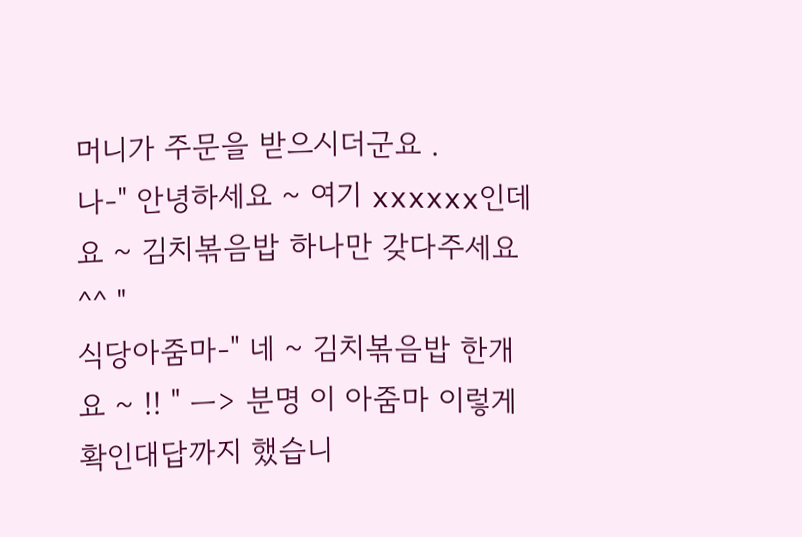머니가 주문을 받으시더군요 .
나-" 안녕하세요 ~ 여기 xxxxxx인데요 ~ 김치볶음밥 하나만 갖다주세요 ^^ "
식당아줌마-" 네 ~ 김치볶음밥 한개요 ~ !! " ㅡ> 분명 이 아줌마 이렇게 확인대답까지 했습니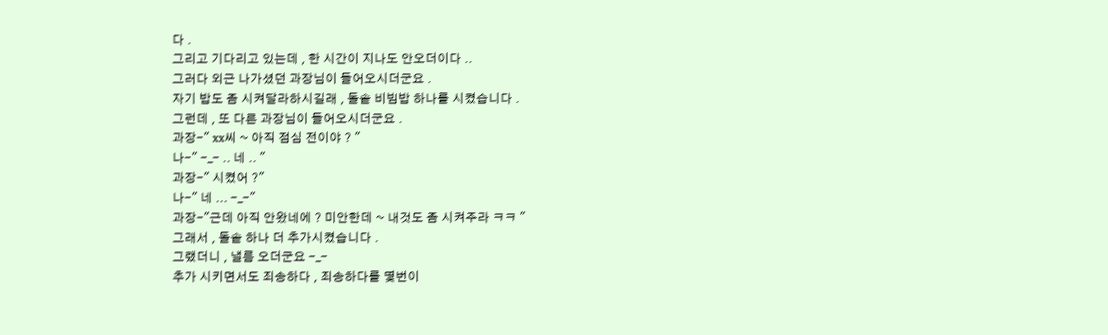다 .
그리고 기다리고 있는데 , 한 시간이 지나도 안오더이다 ..
그러다 외근 나가셨던 과장님이 들어오시더군요 .
자기 밥도 좀 시켜달라하시길래 , 돌솥 비빔밥 하나를 시켰습니다 .
그런데 , 또 다른 과장님이 들어오시더군요 .
과장-" xx씨 ~ 아직 점심 전이야 ? "
나-" -_- .. 네 .. "
과장-" 시켰어 ?"
나-" 네 ... -_-"
과장-"근데 아직 안왔네에 ? 미안한데 ~ 내것도 좀 시켜주라 ㅋㅋ "
그래서 , 돌솥 하나 더 추가시켰습니다 .
그랬더니 , 낼름 오더군요 -_-
추가 시키면서도 죄송하다 , 죄송하다를 몇번이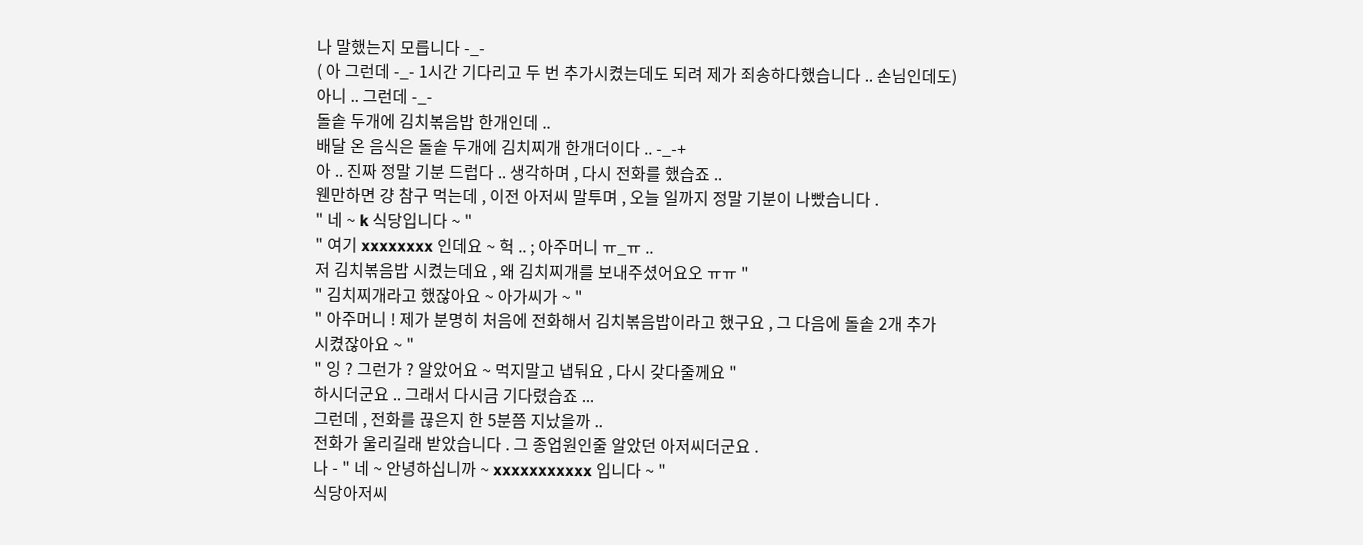나 말했는지 모릅니다 -_-
( 아 그런데 -_- 1시간 기다리고 두 번 추가시켰는데도 되려 제가 죄송하다했습니다 .. 손님인데도)
아니 .. 그런데 -_-
돌솥 두개에 김치볶음밥 한개인데 ..
배달 온 음식은 돌솥 두개에 김치찌개 한개더이다 .. -_-+
아 .. 진짜 정말 기분 드럽다 .. 생각하며 , 다시 전화를 했습죠 ..
웬만하면 걍 참구 먹는데 , 이전 아저씨 말투며 , 오늘 일까지 정말 기분이 나빴습니다 .
" 네 ~ k 식당입니다 ~ "
" 여기 xxxxxxxx 인데요 ~ 헉 .. ; 아주머니 ㅠ_ㅠ ..
저 김치볶음밥 시켰는데요 , 왜 김치찌개를 보내주셨어요오 ㅠㅠ "
" 김치찌개라고 했잖아요 ~ 아가씨가 ~ "
" 아주머니 ! 제가 분명히 처음에 전화해서 김치볶음밥이라고 했구요 , 그 다음에 돌솥 2개 추가
시켰잖아요 ~ "
" 잉 ? 그런가 ? 알았어요 ~ 먹지말고 냅둬요 , 다시 갖다줄께요 "
하시더군요 .. 그래서 다시금 기다렸습죠 ...
그런데 , 전화를 끊은지 한 5분쯤 지났을까 ..
전화가 울리길래 받았습니다 . 그 종업원인줄 알았던 아저씨더군요 .
나 - " 네 ~ 안녕하십니까 ~ xxxxxxxxxxx 입니다 ~ "
식당아저씨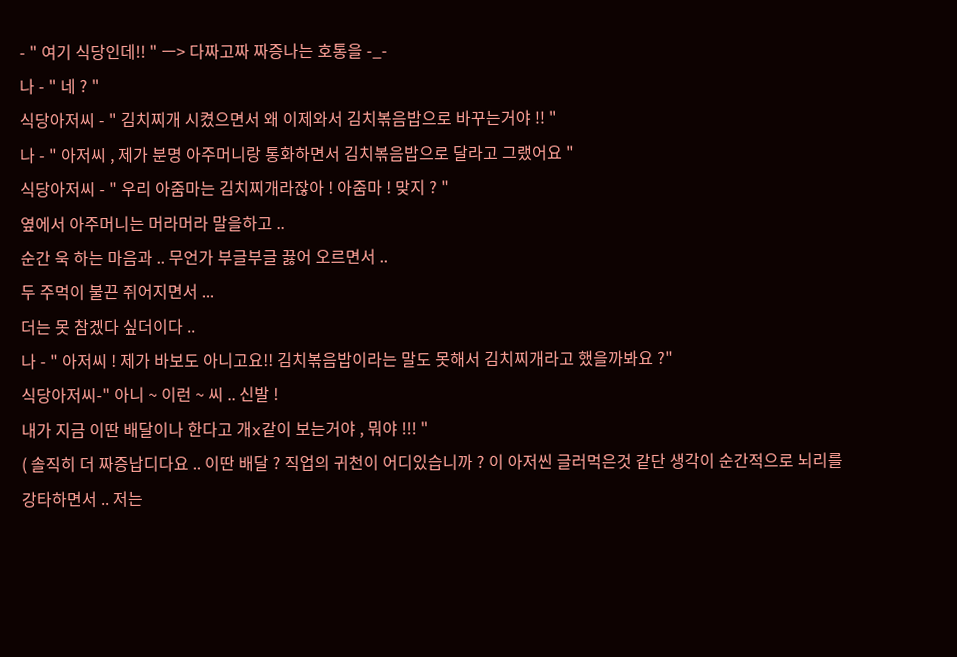- " 여기 식당인데!! " ㅡ> 다짜고짜 짜증나는 호통을 -_-
나 - " 네 ? "
식당아저씨 - " 김치찌개 시켰으면서 왜 이제와서 김치볶음밥으로 바꾸는거야 !! "
나 - " 아저씨 , 제가 분명 아주머니랑 통화하면서 김치볶음밥으로 달라고 그랬어요 "
식당아저씨 - " 우리 아줌마는 김치찌개라잖아 ! 아줌마 ! 맞지 ? "
옆에서 아주머니는 머라머라 말을하고 ..
순간 욱 하는 마음과 .. 무언가 부글부글 끓어 오르면서 ..
두 주먹이 불끈 쥐어지면서 ...
더는 못 참겠다 싶더이다 ..
나 - " 아저씨 ! 제가 바보도 아니고요!! 김치볶음밥이라는 말도 못해서 김치찌개라고 했을까봐요 ?"
식당아저씨-" 아니 ~ 이런 ~ 씨 .. 신발 !
내가 지금 이딴 배달이나 한다고 개x같이 보는거야 , 뭐야 !!! "
( 솔직히 더 짜증납디다요 .. 이딴 배달 ? 직업의 귀천이 어디있습니까 ? 이 아저씬 글러먹은것 같단 생각이 순간적으로 뇌리를 강타하면서 .. 저는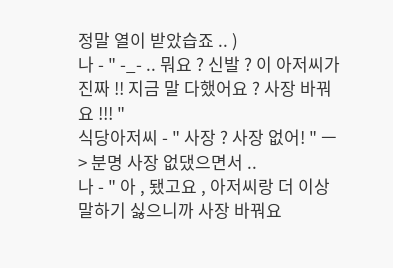정말 열이 받았습죠 .. )
나 - " -_- .. 뭐요 ? 신발 ? 이 아저씨가 진짜 !! 지금 말 다했어요 ? 사장 바꿔요 !!! "
식당아저씨 - " 사장 ? 사장 없어! " ㅡ> 분명 사장 없댔으면서 ..
나 - " 아 , 됐고요 , 아저씨랑 더 이상 말하기 싫으니까 사장 바꿔요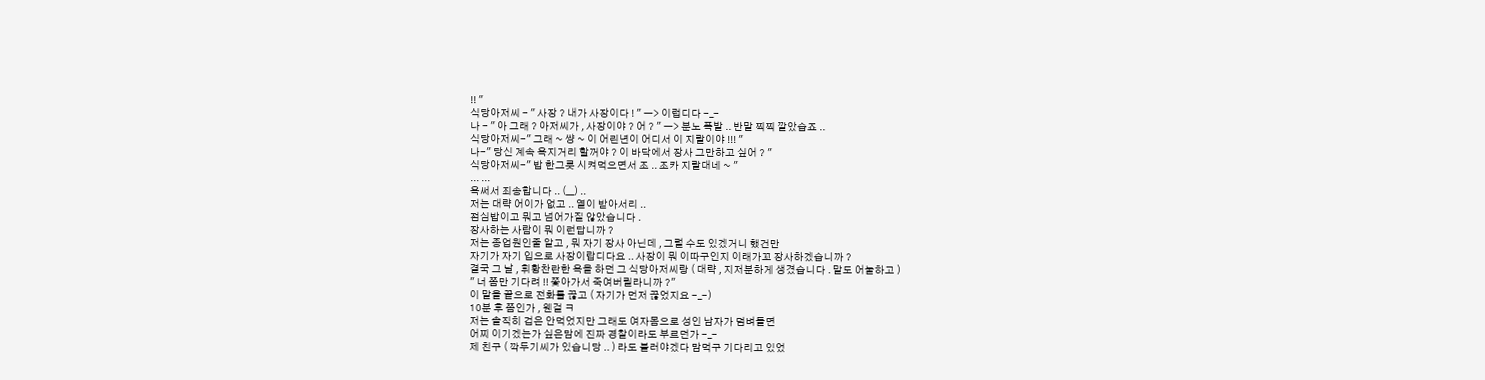!! "
식당아저씨 - " 사장 ? 내가 사장이다 ! " ㅡ> 이럽디다 -_-
나 - " 아 그래 ? 아저씨가 , 사장이야 ? 어 ? " ㅡ> 분노 폭발 .. 반말 찍찍 깔았습죠 ..
식당아저씨-" 그래 ~ 썅 ~ 이 어린년이 어디서 이 지랄이야 !!! "
나-" 당신 계속 욕지거리 할꺼야 ? 이 바닥에서 장사 그만하고 싶어 ? "
식당아저씨-" 밥 한그릇 시켜먹으면서 조 .. 조카 지랄대네 ~ "
... ...
욕써서 죄송합니다 .. (__) ..
저는 대략 어이가 없고 .. 열이 받아서리 ..
점심밥이고 뭐고 넘어가질 않았습니다 .
장사하는 사람이 뭐 이런답니까 ?
저는 종업원인줄 알고 , 뭐 자기 장사 아닌데 , 그럴 수도 있겠거니 했건만
자기가 자기 입으로 사장이랍디다요 .. 사장이 뭐 이따구인지 이래가꼬 장사하겠습니까 ?
결국 그 날 , 휘황찬란한 욕을 하던 그 식당아저씨랑 ( 대략 , 지저분하게 생겼습니다 . 말도 어눌하고 )
" 너 쫌만 기다려 !! 쫓아가서 죽여버릴라니까 ?"
이 말을 끝으로 전화를 끊고 ( 자기가 먼저 끊었지요 -_-)
10분 후 쯤인가 , 웬걸 ㅋ
저는 솔직히 겁은 안먹었지만 그래도 여자몸으로 성인 남자가 덤벼들면
어찌 이기겠는가 싶은맘에 진짜 경찰이라도 부르던가 -_-
제 친구 ( 깍두기씨가 있습니당 .. ) 라도 불러야겠다 맘먹구 기다리고 있었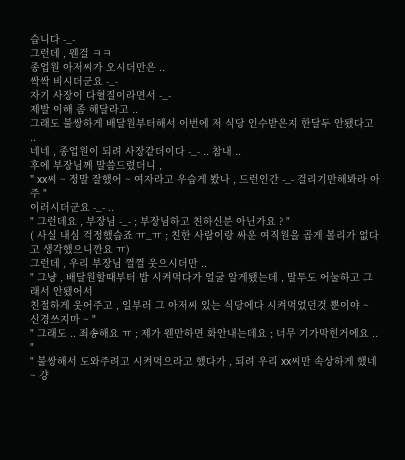습니다 -_-
그런데 , 웬걸 ㅋㅋ
종업원 아저씨가 오시더만은 ..
싹싹 비시더군요 -_-
자기 사장이 다혈질이라면서 -_-
제발 이해 좀 해달라고 ..
그래도 불쌍하게 배달원부터해서 이번에 저 식당 인수받은지 한달두 안됐다고 ..
네네 , 종업원이 되려 사장같더이다 -_- .. 참내 ..
후에 부장님께 말씀드렸더니 ,
" xx씨 ~ 정말 잘했어 ~ 여자라고 우습게 봤나 , 드런인간 -_- 걸리기만해봐라 아주 "
이러시더군요 -_- ..
" 그런데요 , 부장님 -_- ; 부장님하고 친하신분 아닌가요 ? "
( 사실 내심 걱정했습죠 ㅠ_ㅠ ; 친한 사람이랑 싸운 여직원을 곱게 볼리가 없다고 생각했으니깐요 ㅠ)
그런데 , 우리 부장님 껄껄 웃으시더만 ..
" 그냥 , 배달원할때부터 밥 시켜먹다가 얼굴 알게됐는데 , 말투도 어눌하고 그래서 안됐어서
친절하게 웃어주고 , 일부러 그 아저씨 있는 식당에다 시켜먹었던것 뿐이야 ~ 신경쓰지마 ~ "
" 그래도 .. 죄송해요 ㅠ ; 제가 웬만하면 화안내는데요 ; 너무 기가막힌거에요 .. "
" 불쌍해서 도와주려고 시켜먹으라고 했다가 , 되려 우리 xx씨만 속상하게 했네 ~ 걍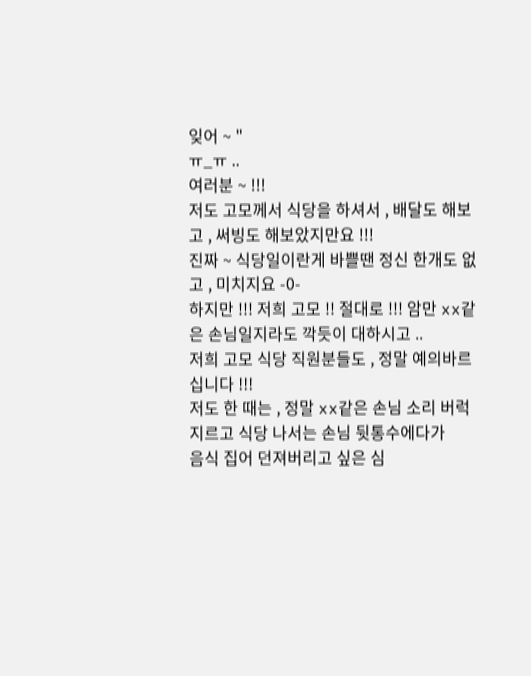잊어 ~ "
ㅠ_ㅠ ..
여러분 ~ !!!
저도 고모께서 식당을 하셔서 , 배달도 해보고 , 써빙도 해보았지만요 !!!
진짜 ~ 식당일이란게 바쁠땐 정신 한개도 없고 , 미치지요 -0-
하지만 !!! 저희 고모 !! 절대로 !!! 암만 xx같은 손님일지라도 깍듯이 대하시고 ..
저희 고모 식당 직원분들도 , 정말 예의바르십니다 !!!
저도 한 때는 , 정말 xx같은 손님 소리 버럭 지르고 식당 나서는 손님 뒷통수에다가
음식 집어 던져버리고 싶은 심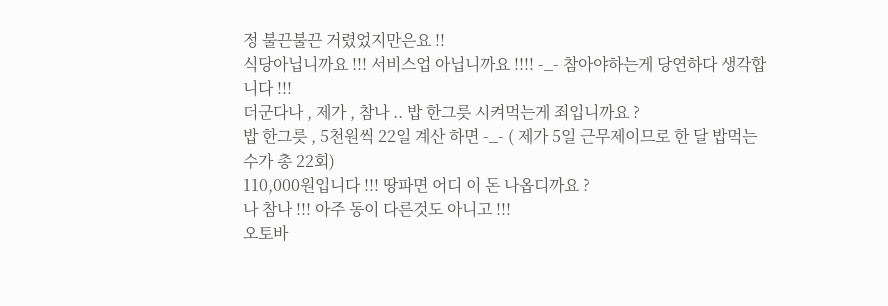정 불끈불끈 거렸었지만은요 !!
식당아닙니까요 !!! 서비스업 아닙니까요 !!!! -_- 참아야하는게 당연하다 생각합니다 !!!
더군다나 , 제가 , 참나 .. 밥 한그릇 시켜먹는게 죄입니까요 ?
밥 한그릇 , 5천원씩 22일 계산 하면 -_- ( 제가 5일 근무제이므로 한 달 밥먹는 수가 총 22회)
110,000원입니다 !!! 땅파면 어디 이 돈 나옵디까요 ?
나 참나 !!! 아주 동이 다른것도 아니고 !!!
오토바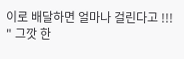이로 배달하면 얼마나 걸린다고 !!!
" 그깟 한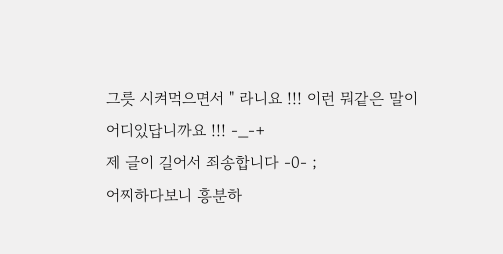그릇 시켜먹으면서 " 라니요 !!! 이런 뭐같은 말이 어디있답니까요 !!! -_-+
제 글이 길어서 죄송합니다 -0- ;
어찌하다보니 흥분하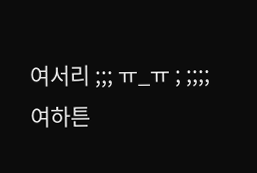여서리 ;;; ㅠ_ㅠ ; ;;;;
여하튼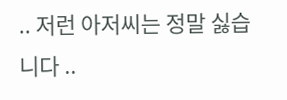.. 저런 아저씨는 정말 싫습니다 ..